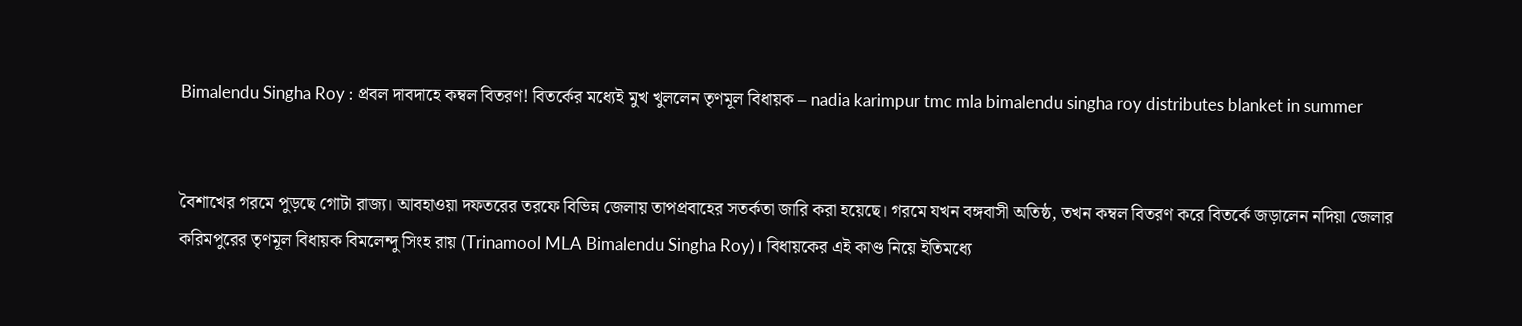Bimalendu Singha Roy : প্রবল দাবদাহে কম্বল বিতরণ! বিতর্কের মধ্যেই মুখ খুললেন তৃণমূল বিধায়ক – nadia karimpur tmc mla bimalendu singha roy distributes blanket in summer


বৈশাখের গরমে পুড়ছে গোটা রাজ্য। আবহাওয়া দফতরের তরফে বিভিন্ন জেলায় তাপপ্রবাহের সতর্কতা জারি করা হয়েছে। গরমে যখন বঙ্গবাসী অতিষ্ঠ, তখন কম্বল বিতরণ করে বিতর্কে জড়ালেন নদিয়া জেলার করিমপুরের তৃণমূল বিধায়ক বিমলেন্দু সিংহ রায় (Trinamool MLA Bimalendu Singha Roy)। বিধায়কের এই কাণ্ড নিয়ে ইতিমধ্যে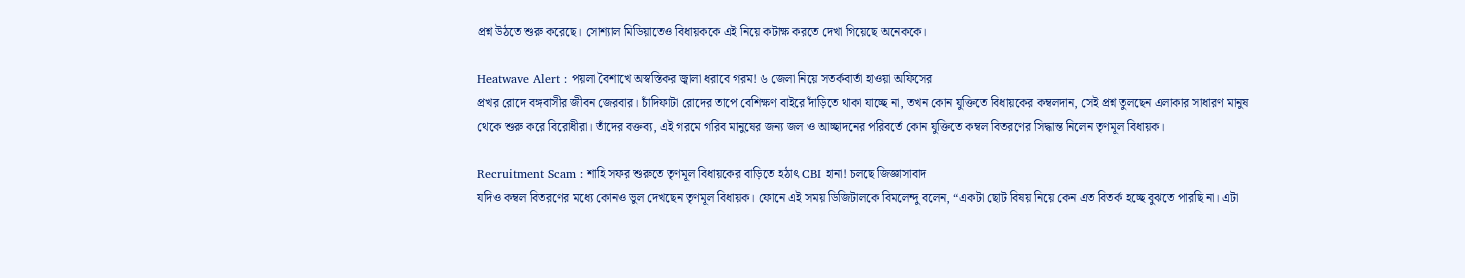প্রশ্ন উঠতে শুরু করেছে। সোশ্যাল মিডিয়াতেও বিধায়ককে এই নিয়ে কটাক্ষ করতে দেখা গিয়েছে অনেককে।

Heatwave Alert : পয়লা বৈশাখে অস্বস্তিকর জ্বালা ধরাবে গরম! ৬ জেলা নিয়ে সতর্কবার্তা হাওয়া অফিসের
প্রখর রোদে বঙ্গবাসীর জীবন জেরবার। চাঁদিফাটা রোদের তাপে বেশিক্ষণ বাইরে দাঁড়িতে থাকা যাচ্ছে না, তখন কোন যুক্তিতে বিধায়কের কম্বলদান, সেই প্রশ্ন তুলছেন এলাকার সাধারণ মানুষ থেকে শুরু করে বিরোধীরা। তাঁদের বক্তব্য, এই গরমে গরিব মানুষের জন্য জল ও আচ্ছাদনের পরিবর্তে কোন যুক্তিতে কম্বল বিতরণের সিদ্ধান্ত নিলেন তৃণমূল বিধায়ক।

Recruitment Scam : শাহি সফর শুরুতে তৃণমূল বিধায়কের বাড়িতে হঠাৎ CBI হানা! চলছে জিজ্ঞাসাবাদ
যদিও কম্বল বিতরণের মধ্যে কোনও ভুল দেখছেন তৃণমূল বিধায়ক। ফোনে এই সময় ডিজিটালকে বিমলেন্দু বলেন, “একটা ছোট বিষয় নিয়ে কেন এত বিতর্ক হচ্ছে বুঝতে পারছি না। এটা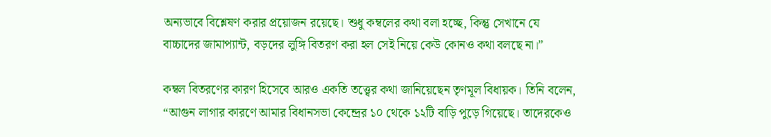অন্যভাবে বিশ্লেষণ করার প্রয়োজন রয়েছে। শুধু কম্বলের কথা বলা হচ্ছে, কিন্তু সেখানে যে বাচ্চাদের জামাপ্যান্ট, বড়দের লুঙ্গি বিতরণ করা হল সেই নিয়ে কেউ কোনও কথা বলছে না।”

কম্বল বিতরণের কারণ হিসেবে আরও একতি তত্ত্বের কথা জানিয়েছেন তৃণমূল বিধায়ক। তিনি বলেন, “আগুন লাগার কারণে আমার বিধানসভা কেন্দ্রের ১০ থেকে ১২টি বাড়ি পুড়ে গিয়েছে। তাদেরকেও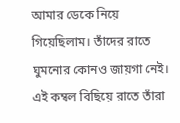আমার ডেকে নিয়ে গিয়েছিলাম। তাঁদের রাতে ঘুমনোর কোনও জায়গা নেই। এই কম্বল বিছিয়ে রাতে তাঁরা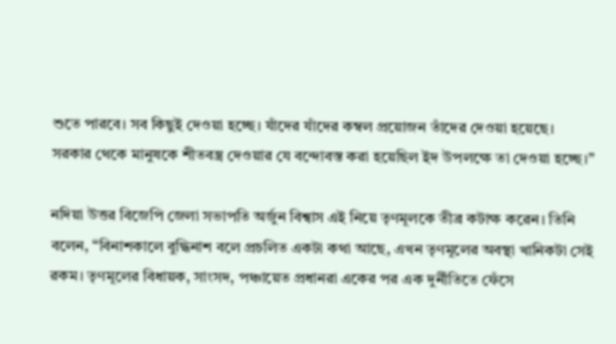শুতে পারবে। সব কিছুই দেওয়া হচ্ছে। যাঁদের যাঁদের কম্বল প্রয়োজন তাঁদের দেওয়া হয়েছে। সরকার থেকে মানুষকে শীতবস্ত্র দেওয়ার যে বন্দোবস্ত করা হয়েছিল ইদ উপলক্ষে তা দেওয়া হচ্ছে।”

নদিয়া উত্তর বিজেপি জেলা সভাপতি অর্জুন বিশ্বাস এই নিয়ে তৃণমূলকে তীব্র কটাক্ষ করেন। তিনি বলেন, “বিনাশকালে বুদ্ধিনাশ বলে প্রচলিত একটা কথা আছে, এখন তৃণমূলের অবস্থা খানিকটা সেই রকম। তৃণমূলের বিধায়ক, সাংসদ, পঞ্চায়েত প্রধানরা একের পর এক দুর্নীতিতে ফেঁসে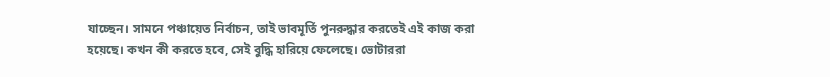যাচ্ছেন। সামনে পঞ্চায়েত নির্বাচন, তাই ভাবমূর্তি পুনরুদ্ধার করতেই এই কাজ করা হয়েছে। কখন কী করতে হবে, সেই বুদ্ধি হারিয়ে ফেলেছে। ভোটাররা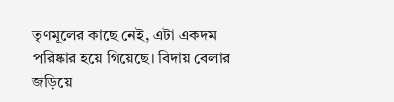তৃণমূলের কাছে নেই, এটা একদম পরিষ্কার হয়ে গিয়েছে। বিদায় বেলার জড়িয়ে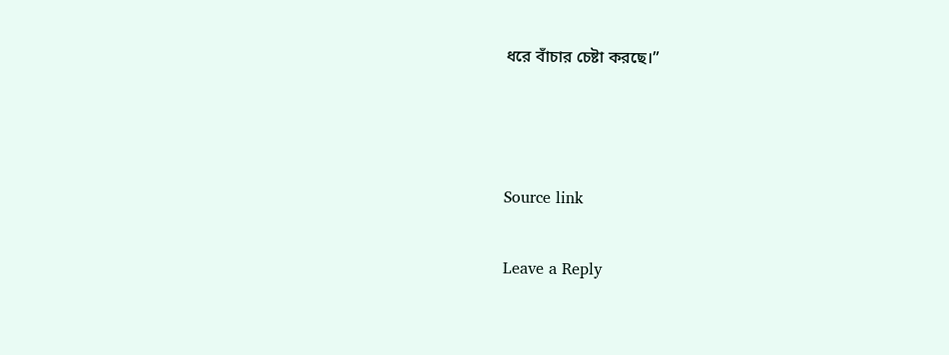ধরে বাঁচার চেষ্টা করছে।”



Source link

Leave a Reply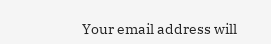Your email address will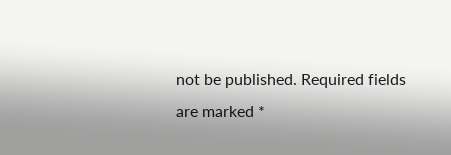not be published. Required fields are marked *